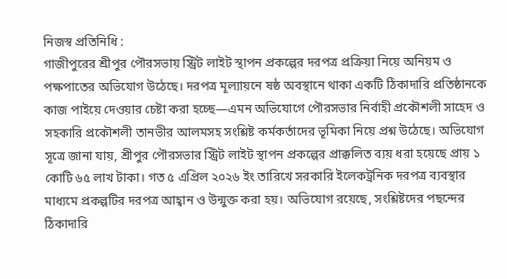নিজস্ব প্রতিনিধি :
গাজীপুরের শ্রীপুর পৌরসভায় স্ট্রিট লাইট স্থাপন প্রকল্পের দরপত্র প্রক্রিয়া নিয়ে অনিয়ম ও পক্ষপাতের অভিযোগ উঠেছে। দরপত্র মূল্যায়নে ষষ্ঠ অবস্থানে থাকা একটি ঠিকাদারি প্রতিষ্ঠানকে কাজ পাইয়ে দেওয়ার চেষ্টা করা হচ্ছে—এমন অভিযোগে পৌরসভার নির্বাহী প্রকৌশলী সাহেদ ও সহকারি প্রকৌশলী তানভীর আলমসহ সংশ্লিষ্ট কর্মকর্তাদের ভূমিকা নিয়ে প্রশ্ন উঠেছে। অভিযোগ সূত্রে জানা যায়, শ্রীপুর পৌরসভার স্ট্রিট লাইট স্থাপন প্রকল্পের প্রাক্কলিত ব্যয় ধরা হয়েছে প্রায় ১ কোটি ৬৫ লাখ টাকা। গত ৫ এপ্রিল ২০২৬ ইং তারিখে সরকারি ইলেকট্রনিক দরপত্র ব্যবস্থার মাধ্যমে প্রকল্পটির দরপত্র আহ্বান ও উন্মুক্ত করা হয়। অভিযোগ রয়েছে, সংশ্লিষ্টদের পছন্দের ঠিকাদারি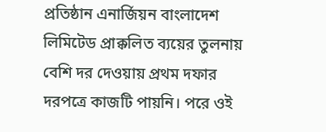প্রতিষ্ঠান এনার্জিয়ন বাংলাদেশ লিমিটেড প্রাক্কলিত ব্যয়ের তুলনায় বেশি দর দেওয়ায় প্রথম দফার দরপত্রে কাজটি পায়নি। পরে ওই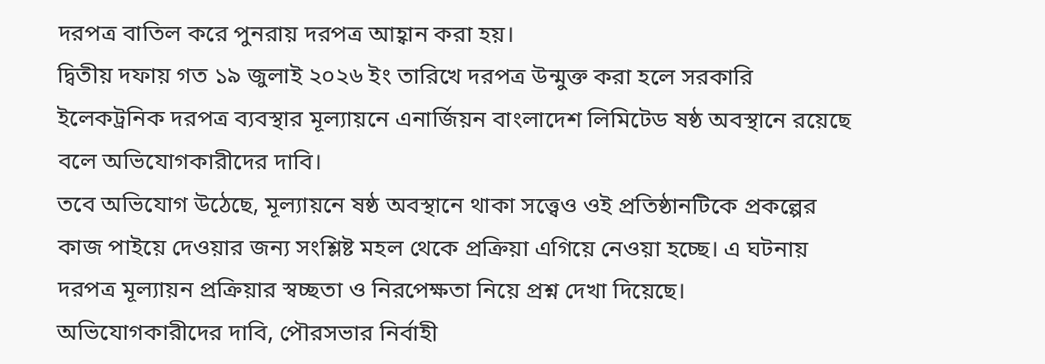দরপত্র বাতিল করে পুনরায় দরপত্র আহ্বান করা হয়।
দ্বিতীয় দফায় গত ১৯ জুলাই ২০২৬ ইং তারিখে দরপত্র উন্মুক্ত করা হলে সরকারি ইলেকট্রনিক দরপত্র ব্যবস্থার মূল্যায়নে এনার্জিয়ন বাংলাদেশ লিমিটেড ষষ্ঠ অবস্থানে রয়েছে বলে অভিযোগকারীদের দাবি।
তবে অভিযোগ উঠেছে, মূল্যায়নে ষষ্ঠ অবস্থানে থাকা সত্ত্বেও ওই প্রতিষ্ঠানটিকে প্রকল্পের কাজ পাইয়ে দেওয়ার জন্য সংশ্লিষ্ট মহল থেকে প্রক্রিয়া এগিয়ে নেওয়া হচ্ছে। এ ঘটনায় দরপত্র মূল্যায়ন প্রক্রিয়ার স্বচ্ছতা ও নিরপেক্ষতা নিয়ে প্রশ্ন দেখা দিয়েছে।
অভিযোগকারীদের দাবি, পৌরসভার নির্বাহী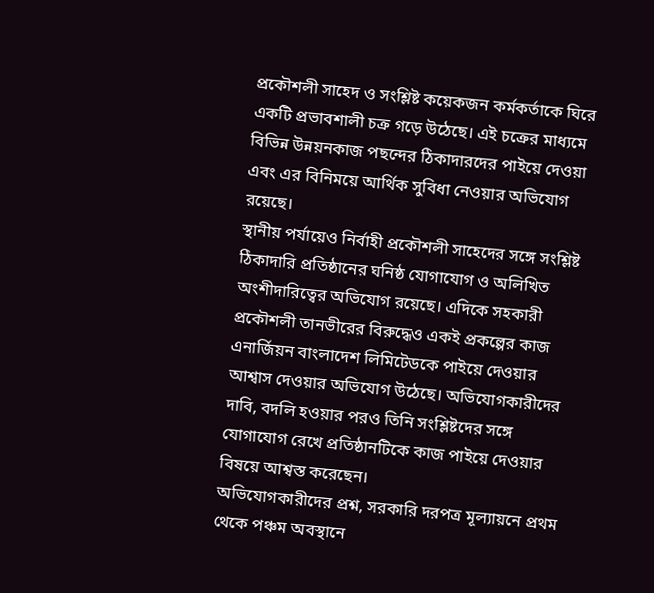প্রকৌশলী সাহেদ ও সংশ্লিষ্ট কয়েকজন কর্মকর্তাকে ঘিরে একটি প্রভাবশালী চক্র গড়ে উঠেছে। এই চক্রের মাধ্যমে বিভিন্ন উন্নয়নকাজ পছন্দের ঠিকাদারদের পাইয়ে দেওয়া এবং এর বিনিময়ে আর্থিক সুবিধা নেওয়ার অভিযোগ রয়েছে।
স্থানীয় পর্যায়েও নির্বাহী প্রকৌশলী সাহেদের সঙ্গে সংশ্লিষ্ট ঠিকাদারি প্রতিষ্ঠানের ঘনিষ্ঠ যোগাযোগ ও অলিখিত অংশীদারিত্বের অভিযোগ রয়েছে। এদিকে সহকারী প্রকৌশলী তানভীরের বিরুদ্ধেও একই প্রকল্পের কাজ এনার্জিয়ন বাংলাদেশ লিমিটেডকে পাইয়ে দেওয়ার আশ্বাস দেওয়ার অভিযোগ উঠেছে। অভিযোগকারীদের দাবি, বদলি হওয়ার পরও তিনি সংশ্লিষ্টদের সঙ্গে যোগাযোগ রেখে প্রতিষ্ঠানটিকে কাজ পাইয়ে দেওয়ার বিষয়ে আশ্বস্ত করেছেন।
অভিযোগকারীদের প্রশ্ন, সরকারি দরপত্র মূল্যায়নে প্রথম থেকে পঞ্চম অবস্থানে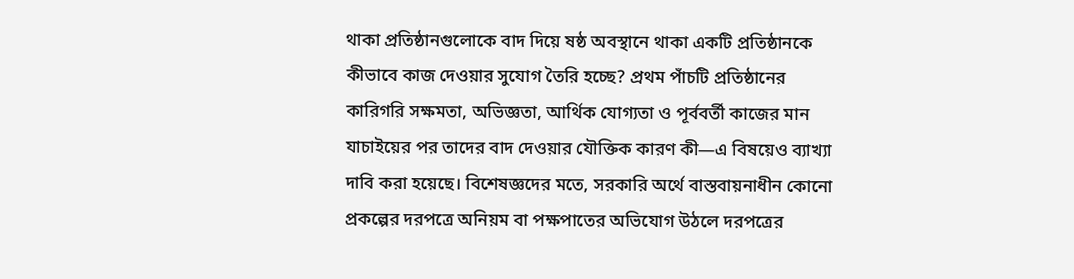থাকা প্রতিষ্ঠানগুলোকে বাদ দিয়ে ষষ্ঠ অবস্থানে থাকা একটি প্রতিষ্ঠানকে কীভাবে কাজ দেওয়ার সুযোগ তৈরি হচ্ছে? প্রথম পাঁচটি প্রতিষ্ঠানের কারিগরি সক্ষমতা, অভিজ্ঞতা, আর্থিক যোগ্যতা ও পূর্ববর্তী কাজের মান যাচাইয়ের পর তাদের বাদ দেওয়ার যৌক্তিক কারণ কী—এ বিষয়েও ব্যাখ্যা দাবি করা হয়েছে। বিশেষজ্ঞদের মতে, সরকারি অর্থে বাস্তবায়নাধীন কোনো প্রকল্পের দরপত্রে অনিয়ম বা পক্ষপাতের অভিযোগ উঠলে দরপত্রের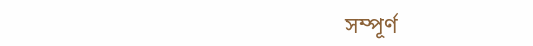সম্পূর্ণ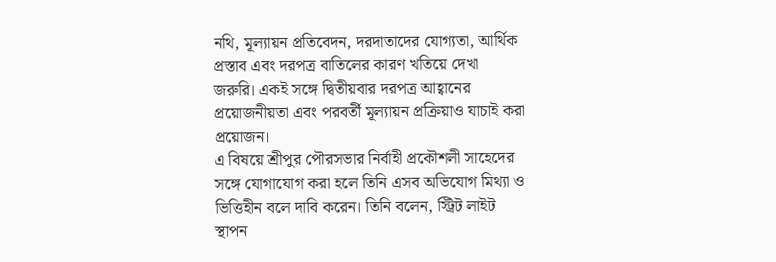নথি, মূল্যায়ন প্রতিবেদন, দরদাতাদের যোগ্যতা, আর্থিক প্রস্তাব এবং দরপত্র বাতিলের কারণ খতিয়ে দেখা জরুরি। একই সঙ্গে দ্বিতীয়বার দরপত্র আহ্বানের প্রয়োজনীয়তা এবং পরবর্তী মূল্যায়ন প্রক্রিয়াও যাচাই করা প্রয়োজন।
এ বিষয়ে শ্রীপুর পৌরসভার নির্বাহী প্রকৌশলী সাহেদের সঙ্গে যোগাযোগ করা হলে তিনি এসব অভিযোগ মিথ্যা ও ভিত্তিহীন বলে দাবি করেন। তিনি বলেন, স্ট্রিট লাইট স্থাপন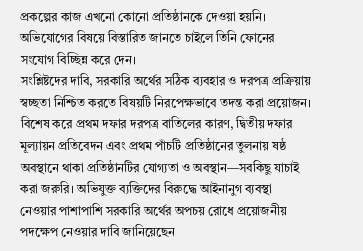প্রকল্পের কাজ এখনো কোনো প্রতিষ্ঠানকে দেওয়া হয়নি। অভিযোগের বিষয়ে বিস্তারিত জানতে চাইলে তিনি ফোনের সংযোগ বিচ্ছিন্ন করে দেন।
সংশ্লিষ্টদের দাবি, সরকারি অর্থের সঠিক ব্যবহার ও দরপত্র প্রক্রিয়ায় স্বচ্ছতা নিশ্চিত করতে বিষয়টি নিরপেক্ষভাবে তদন্ত করা প্রয়োজন। বিশেষ করে প্রথম দফার দরপত্র বাতিলের কারণ, দ্বিতীয় দফার মূল্যায়ন প্রতিবেদন এবং প্রথম পাঁচটি প্রতিষ্ঠানের তুলনায় ষষ্ঠ অবস্থানে থাকা প্রতিষ্ঠানটির যোগ্যতা ও অবস্থান—সবকিছু যাচাই করা জরুরি। অভিযুক্ত ব্যক্তিদের বিরুদ্ধে আইনানুগ ব্যবস্থা নেওয়ার পাশাপাশি সরকারি অর্থের অপচয় রোধে প্রয়োজনীয় পদক্ষেপ নেওয়ার দাবি জানিয়েছেন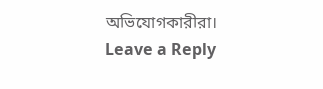অভিযোগকারীরা।
Leave a Reply